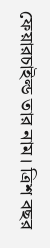ফেয়ারচাইল্ড তার নাম। ত্রিশ বছর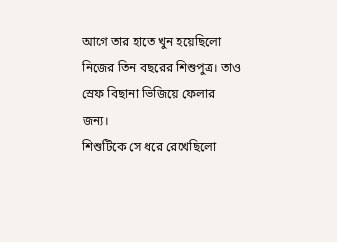আগে তার হাতে খুন হয়েছিলো নিজের তিন বছরের শিশুপুত্র। তাও স্রেফ বিছানা ভিজিয়ে ফেলার জন্য।
শিশুটিকে সে ধরে রেখেছিলো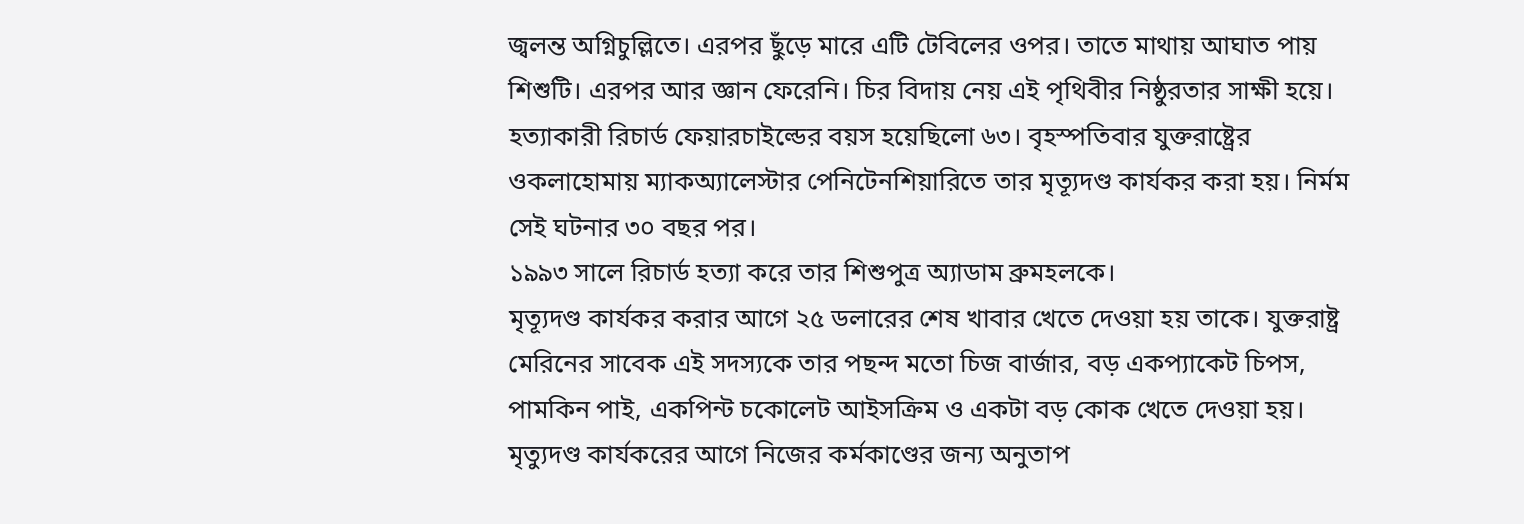জ্বলন্ত অগ্নিচুল্লিতে। এরপর ছুঁড়ে মারে এটি টেবিলের ওপর। তাতে মাথায় আঘাত পায় শিশুটি। এরপর আর জ্ঞান ফেরেনি। চির বিদায় নেয় এই পৃথিবীর নিষ্ঠুরতার সাক্ষী হয়ে।
হত্যাকারী রিচার্ড ফেয়ারচাইল্ডের বয়স হয়েছিলো ৬৩। বৃহস্পতিবার যুক্তরাষ্ট্রের ওকলাহোমায় ম্যাকঅ্যালেস্টার পেনিটেনশিয়ারিতে তার মৃত্যূদণ্ড কার্যকর করা হয়। নির্মম সেই ঘটনার ৩০ বছর পর।
১৯৯৩ সালে রিচার্ড হত্যা করে তার শিশুপুত্র অ্যাডাম ব্রুমহলকে।
মৃত্যূদণ্ড কার্যকর করার আগে ২৫ ডলারের শেষ খাবার খেতে দেওয়া হয় তাকে। যুক্তরাষ্ট্র মেরিনের সাবেক এই সদস্যকে তার পছন্দ মতো চিজ বার্জার, বড় একপ্যাকেট চিপস, পামকিন পাই, একপিন্ট চকোলেট আইসক্রিম ও একটা বড় কোক খেতে দেওয়া হয়।
মৃত্যুদণ্ড কার্যকরের আগে নিজের কর্মকাণ্ডের জন্য অনুতাপ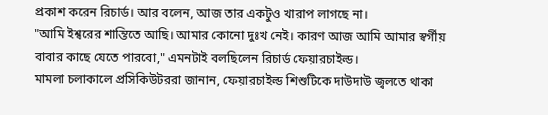প্রকাশ করেন রিচার্ড। আর বলেন, আজ তার একটুও খারাপ লাগছে না।
"আমি ইশ্বরের শান্তিতে আছি। আমার কোনো দুঃখ নেই। কারণ আজ আমি আমার স্বর্গীয় বাবার কাছে যেতে পারবো," এমনটাই বলছিলেন রিচার্ড ফেয়ারচাইল্ড।
মামলা চলাকালে প্রসিকিউটররা জানান, ফেয়ারচাইল্ড শিশুটিকে দাউদাউ জ্বলতে থাকা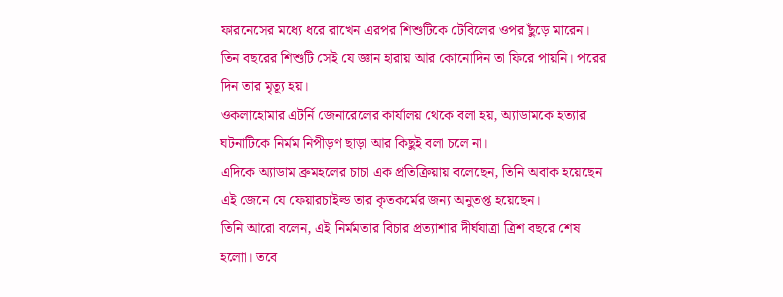ফারনেসের মধ্যে ধরে রাখেন এরপর শিশুটিকে টেবিলের ওপর ছুঁড়ে মারেন। তিন বছরের শিশুটি সেই যে জ্ঞান হারায় আর কোনোদিন তা ফিরে পায়নি। পরের দিন তার মৃত্যূ হয়।
ওকলাহোমার এটর্নি জেনারেলের কার্যালয় থেকে বলা হয়, অ্যাডামকে হত্যার ঘটনাটিকে নির্মম নিপীড়ণ ছাড়া আর কিছুই বলা চলে না।
এদিকে অ্যাডাম ব্রুমহলের চাচা এক প্রতিক্রিয়ায় বলেছেন, তিনি অবাক হয়েছেন এই জেনে যে ফেয়ারচাইল্ড তার কৃতকর্মের জন্য অনুতপ্ত হয়েছেন।
তিনি আরো বলেন, এই নির্মমতার বিচার প্রত্যাশার দীর্ঘযাত্রা ত্রিশ বছরে শেষ হলোা। তবে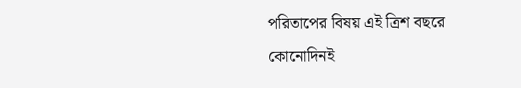পরিতাপের বিষয় এই ত্রিশ বছরে কোনোদিনই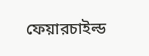ফেয়ারচাইল্ড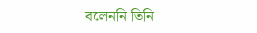বলেননি তিনি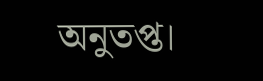অনুতপ্ত।